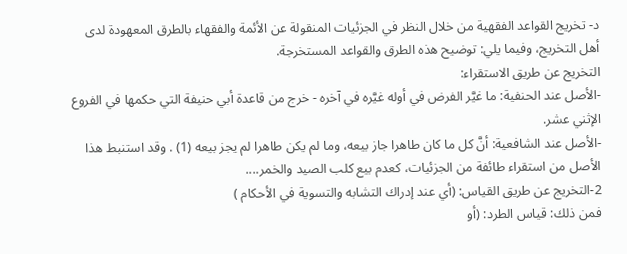د- تخريج القواعد الفقهية من خلال النظر في الجزئيات المنقولة عن الأئمة والفقهاء بالطرق المعهودة لدى أهل التخريج، وفيما يلي: توضيح هذه الطرق والقواعد المستخرجة.
التخريج عن طريق الاستقراء:
-الأصل عند الحنفية: ما غيَّر الفرض في أوله غيَّره في آخره - خرج من قاعدة أبي حنيفة التي حكمها في الفروع الإثني عشر.
-الأصل عند الشافعية: أنَّ كل ما كان طاهرا جاز بيعه، وما لم يكن طاهرا لم يجز بيعه (1) . وقد استنبط هذا الأصل من استقراء طائفة من الجزئيات، كعدم بيع كلب الصيد والخمر....
2-التخريج عن طريق القياس: (أي عند إدراك التشابه والتسوية في الأحكام )
فمن ذلك: قياس الطرد: (أو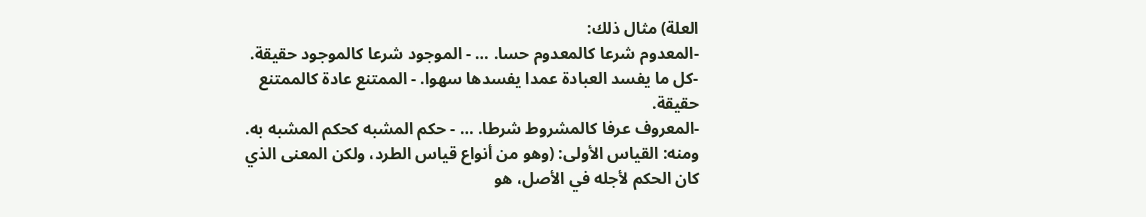العلة) مثال ذلك:
-المعدوم شرعا كالمعدوم حسا. … - الموجود شرعا كالموجود حقيقة.
-كل ما يفسد العبادة عمدا يفسدها سهوا. - الممتنع عادة كالممتنع حقيقة.
-المعروف عرفا كالمشروط شرطا. … - حكم المشبه كحكم المشبه به.
ومنه: القياس الأولى: (وهو من أنواع قياس الطرد، ولكن المعنى الذي كان الحكم لأجله في الأصل، هو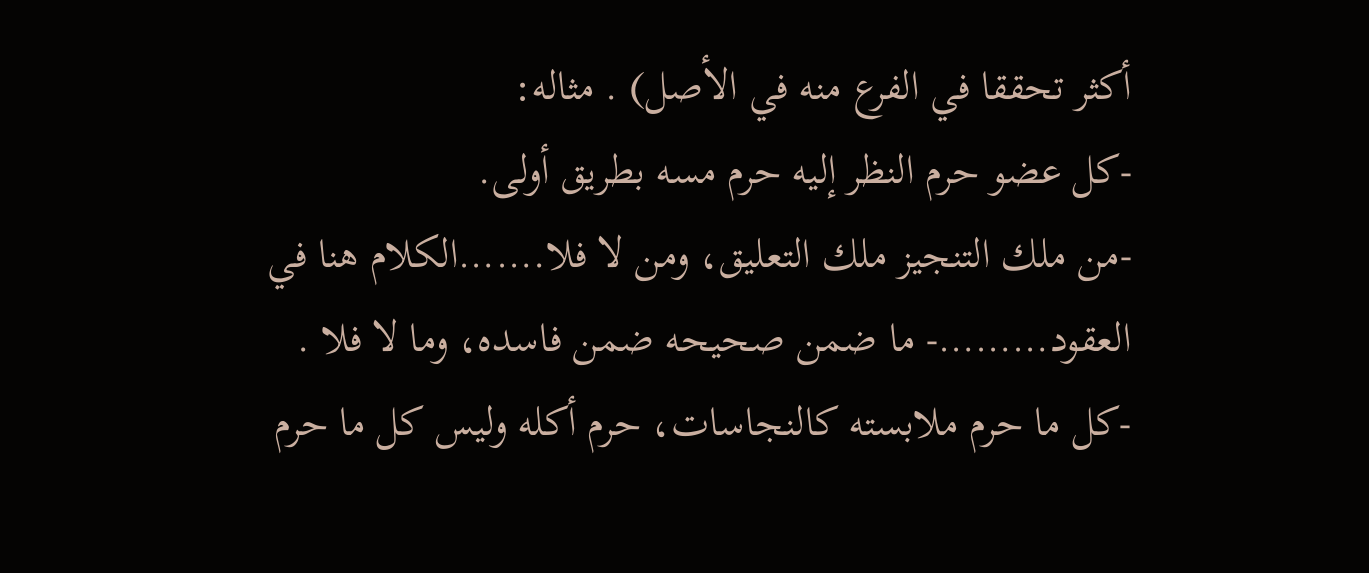أكثر تحققا في الفرع منه في الأصل) . مثاله:
-كل عضو حرم النظر إليه حرم مسه بطريق أولى.
-من ملك التنجيز ملك التعليق، ومن لا فلا.……الكلام هنا في العقود………- ما ضمن صحيحه ضمن فاسده، وما لا فلا .
-كل ما حرم ملابسته كالنجاسات، حرم أكله وليس كل ما حرم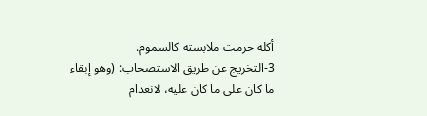أكله حرمت ملابسته كالسموم.
3-التخريج عن طريق الاستصحاب: (وهو إبقاء ما كان على ما كان عليه، لانعدام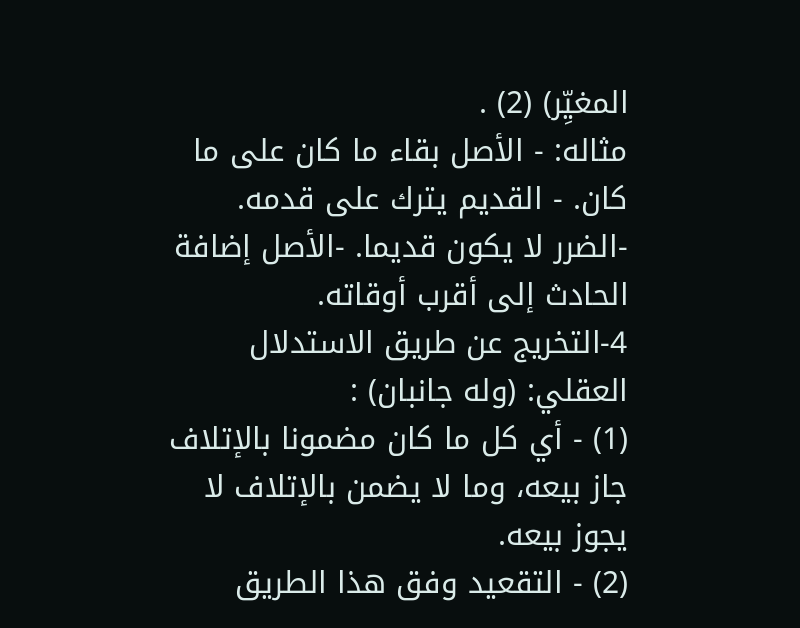المغيِّر) (2) .
مثاله: - الأصل بقاء ما كان على ما كان. - القديم يترك على قدمه.
-الضرر لا يكون قديما. -الأصل إضافة الحادث إلى أقرب أوقاته.
4-التخريج عن طريق الاستدلال العقلي: (وله جانبان) :
(1) - أي كل ما كان مضمونا بالإتلاف جاز بيعه، وما لا يضمن بالإتلاف لا يجوز بيعه.
(2) - التقعيد وفق هذا الطريق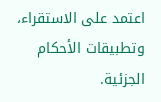اعتمد على الاستقراء، وتطبيقات الأحكام الجزئية.